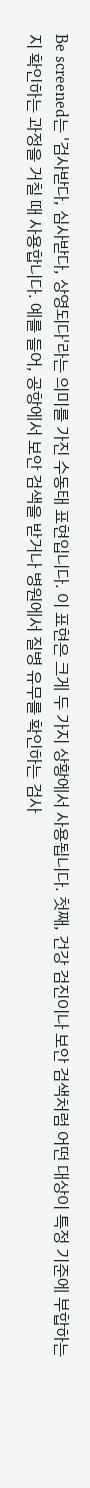Be screened는 '검사받다, 심사받다, 상영되다'라는 의미를 가진 수동태 표현입니다. 이 표현은 크게 두 가지 상황에서 사용됩니다. 첫째, 건강 검진이나 보안 검색처럼 어떤 대상이 특정 기준에 부합하는지 확인하는 과정을 거칠 때 사용합니다. 예를 들어, 공항에서 보안 검색을 받거나 병원에서 질병 유무를 확인하는 검사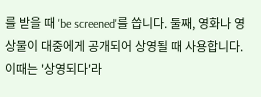를 받을 때 'be screened'를 씁니다. 둘째, 영화나 영상물이 대중에게 공개되어 상영될 때 사용합니다. 이때는 '상영되다'라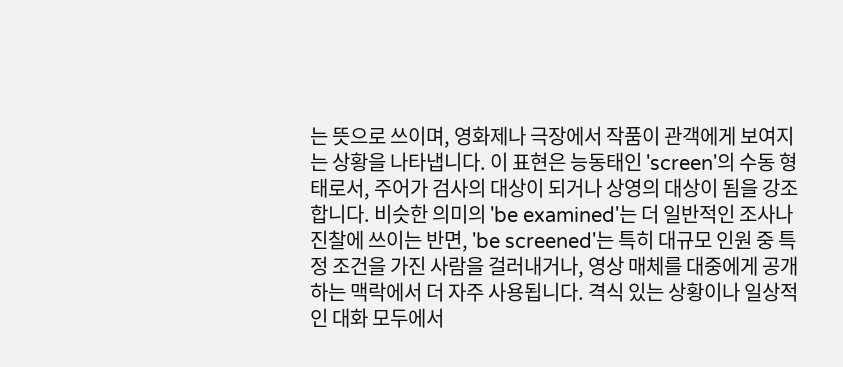는 뜻으로 쓰이며, 영화제나 극장에서 작품이 관객에게 보여지는 상황을 나타냅니다. 이 표현은 능동태인 'screen'의 수동 형태로서, 주어가 검사의 대상이 되거나 상영의 대상이 됨을 강조합니다. 비슷한 의미의 'be examined'는 더 일반적인 조사나 진찰에 쓰이는 반면, 'be screened'는 특히 대규모 인원 중 특정 조건을 가진 사람을 걸러내거나, 영상 매체를 대중에게 공개하는 맥락에서 더 자주 사용됩니다. 격식 있는 상황이나 일상적인 대화 모두에서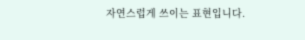자연스럽게 쓰이는 표현입니다.